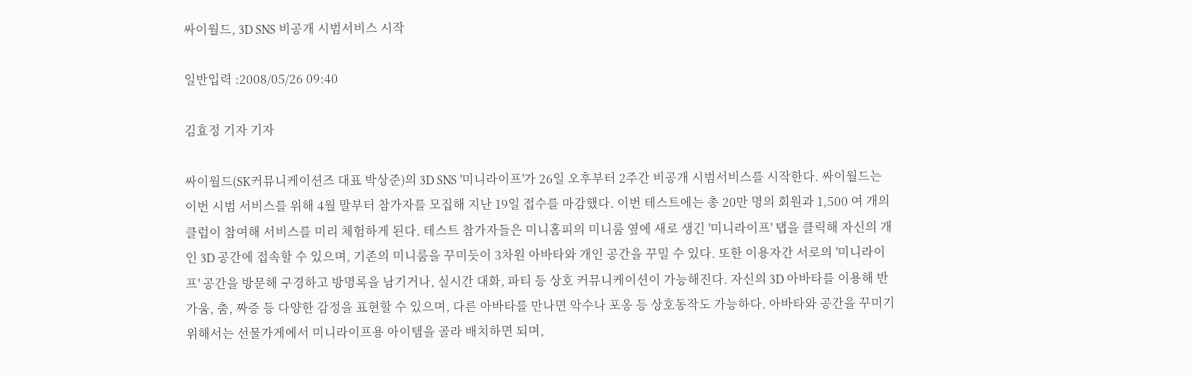싸이월드, 3D SNS 비공개 시범서비스 시작

일반입력 :2008/05/26 09:40

김효정 기자 기자

싸이월드(SK커뮤니케이션즈 대표 박상준)의 3D SNS '미니라이프'가 26일 오후부터 2주간 비공개 시범서비스를 시작한다. 싸이월드는 이번 시범 서비스를 위해 4월 말부터 참가자를 모집해 지난 19일 접수를 마감했다. 이번 테스트에는 총 20만 명의 회원과 1,500 여 개의 클럽이 참여해 서비스를 미리 체험하게 된다. 테스트 참가자들은 미니홈피의 미니룸 옆에 새로 생긴 '미니라이프' 탭을 클릭해 자신의 개인 3D 공간에 접속할 수 있으며, 기존의 미니룸을 꾸미듯이 3차원 아바타와 개인 공간을 꾸밀 수 있다. 또한 이용자간 서로의 '미니라이프' 공간을 방문해 구경하고 방명록을 남기거나, 실시간 대화, 파티 등 상호 커뮤니케이션이 가능해진다. 자신의 3D 아바타를 이용해 반가움, 춤, 짜증 등 다양한 감정을 표현할 수 있으며, 다른 아바타를 만나면 악수나 포옹 등 상호동작도 가능하다. 아바타와 공간을 꾸미기 위해서는 선물가게에서 미니라이프용 아이템을 골라 배치하면 되며,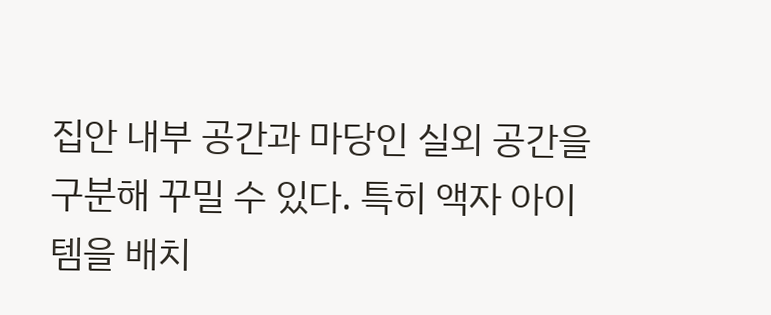집안 내부 공간과 마당인 실외 공간을 구분해 꾸밀 수 있다. 특히 액자 아이템을 배치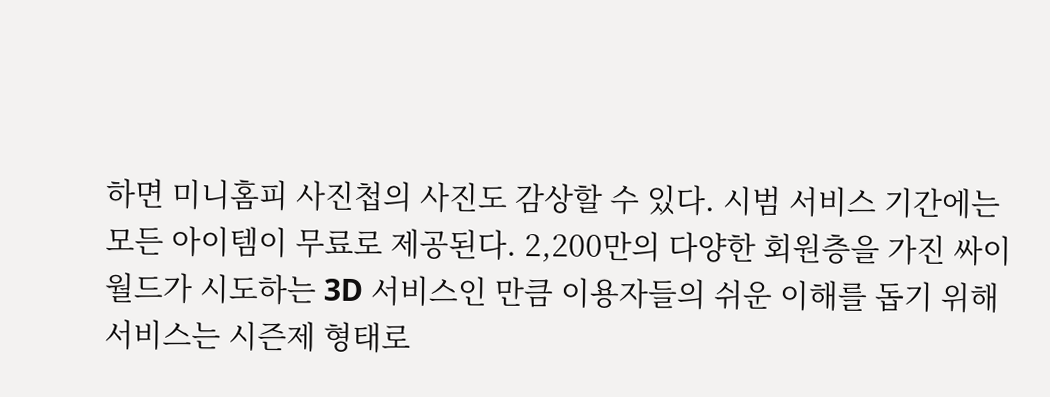하면 미니홈피 사진첩의 사진도 감상할 수 있다. 시범 서비스 기간에는 모든 아이템이 무료로 제공된다. 2,200만의 다양한 회원층을 가진 싸이월드가 시도하는 3D 서비스인 만큼 이용자들의 쉬운 이해를 돕기 위해 서비스는 시즌제 형태로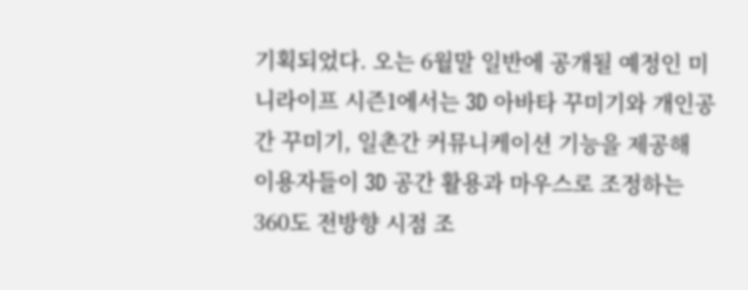기획되었다. 오는 6월말 일반에 공개될 예정인 미니라이프 시즌1에서는 3D 아바타 꾸미기와 개인공간 꾸미기, 일촌간 커뮤니케이션 기능을 제공해 이용자들이 3D 공간 활용과 마우스로 조정하는 360도 전방향 시점 조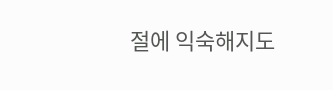절에 익숙해지도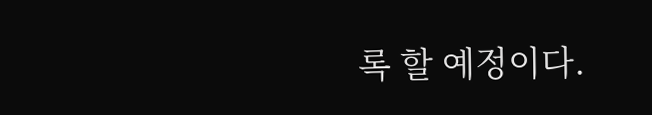록 할 예정이다.